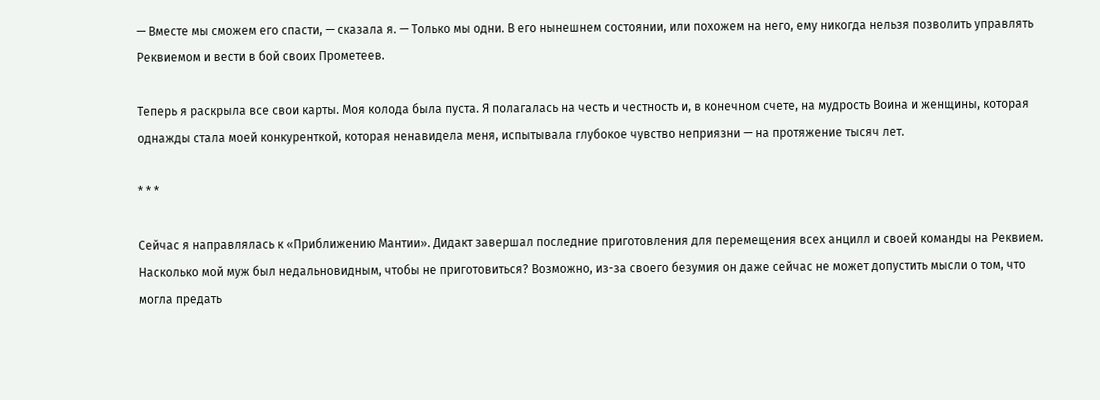— Вместе мы сможем его спасти, — сказала я. — Только мы одни. В его нынешнем состоянии, или похожем на него, ему никогда нельзя позволить управлять Реквиемом и вести в бой своих Прометеев.

Теперь я раскрыла все свои карты. Моя колода была пуста. Я полагалась на честь и честность и, в конечном счете, на мудрость Воина и женщины, которая однажды стала моей конкуренткой, которая ненавидела меня, испытывала глубокое чувство неприязни — на протяжение тысяч лет.

* * *

Сейчас я направлялась к «Приближению Мантии». Дидакт завершал последние приготовления для перемещения всех анцилл и своей команды на Реквием. Насколько мой муж был недальновидным, чтобы не приготовиться? Возможно, из-за своего безумия он даже сейчас не может допустить мысли о том, что могла предать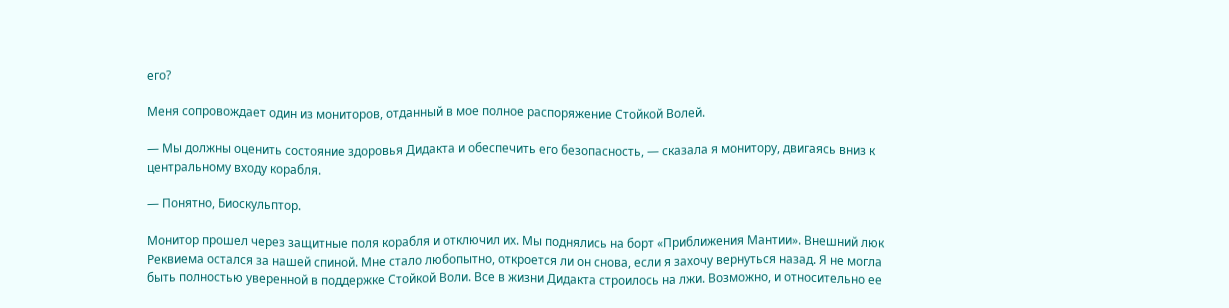его?

Меня сопровождает один из мониторов, отданный в мое полное распоряжение Стойкой Волей.

— Мы должны оценить состояние здоровья Дидакта и обеспечить его безопасность, — сказала я монитору, двигаясь вниз к центральному входу корабля.

— Понятно, Биоскульптор.

Монитор прошел через защитные поля корабля и отключил их. Мы поднялись на борт «Приближения Мантии». Внешний люк Реквиема остался за нашей спиной. Мне стало любопытно, откроется ли он снова, если я захочу вернуться назад. Я не могла быть полностью уверенной в поддержке Стойкой Воли. Все в жизни Дидакта строилось на лжи. Возможно, и относительно ее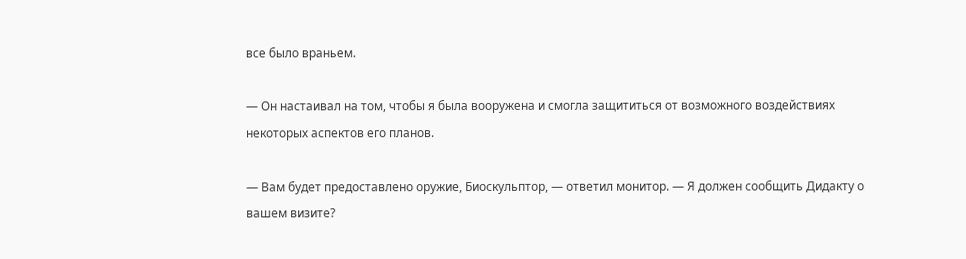все было враньем.

— Он настаивал на том, чтобы я была вооружена и смогла защититься от возможного воздействиях некоторых аспектов его планов.

— Вам будет предоставлено оружие, Биоскульптор, — ответил монитор. — Я должен сообщить Дидакту о вашем визите?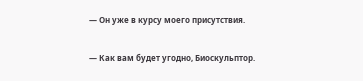— Он уже в курсу моего присутствия.

— Как вам будет угодно, Биоскульптор.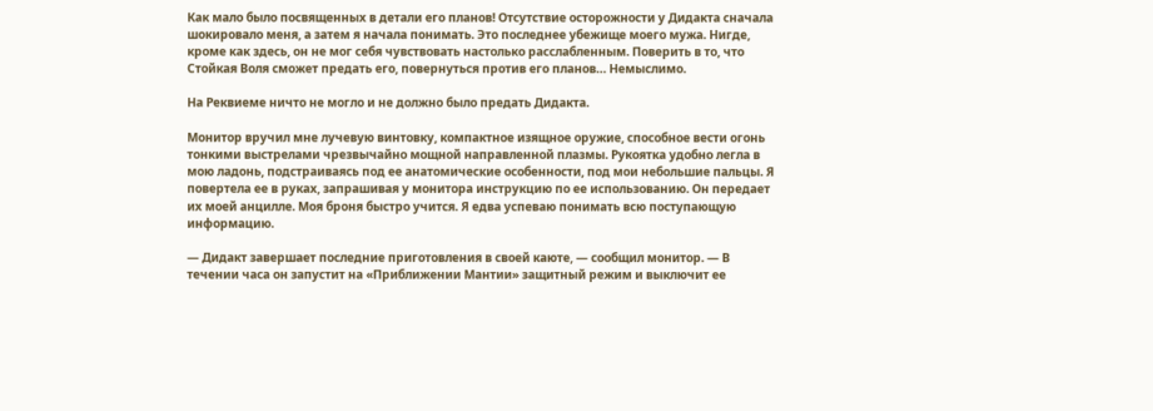Как мало было посвященных в детали его планов! Отсутствие осторожности у Дидакта сначала шокировало меня, а затем я начала понимать. Это последнее убежище моего мужа. Нигде, кроме как здесь, он не мог себя чувствовать настолько расслабленным. Поверить в то, что Стойкая Воля сможет предать его, повернуться против его планов… Немыслимо.

На Реквиеме ничто не могло и не должно было предать Дидакта.

Монитор вручил мне лучевую винтовку, компактное изящное оружие, способное вести огонь тонкими выстрелами чрезвычайно мощной направленной плазмы. Рукоятка удобно легла в мою ладонь, подстраиваясь под ее анатомические особенности, под мои небольшие пальцы. Я повертела ее в руках, запрашивая у монитора инструкцию по ее использованию. Он передает их моей анцилле. Моя броня быстро учится. Я едва успеваю понимать всю поступающую информацию.

— Дидакт завершает последние приготовления в своей каюте, — сообщил монитор. — В течении часа он запустит на «Приближении Мантии» защитный режим и выключит ее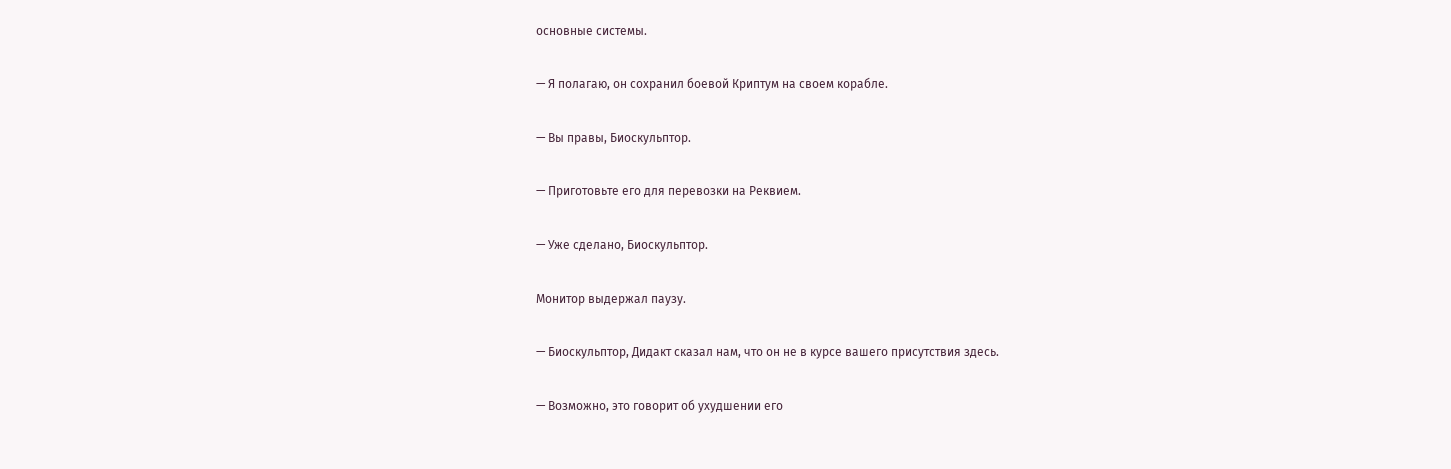основные системы.

— Я полагаю, он сохранил боевой Криптум на своем корабле.

— Вы правы, Биоскульптор.

— Приготовьте его для перевозки на Реквием.

— Уже сделано, Биоскульптор.

Монитор выдержал паузу.

— Биоскульптор, Дидакт сказал нам, что он не в курсе вашего присутствия здесь.

— Возможно, это говорит об ухудшении его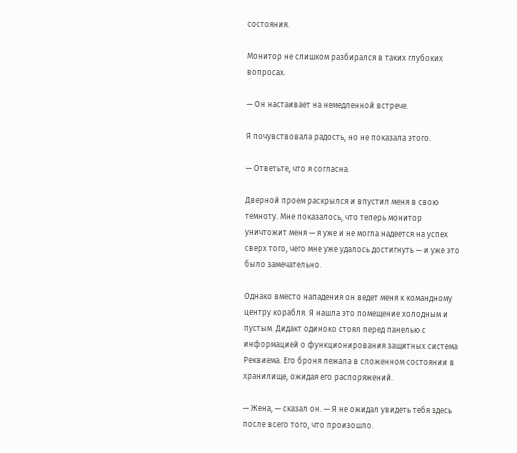состояния.

Монитор не слишком разбирался в таких глубоких вопросах.

— Он настаивает на немедленной встрече.

Я почувствовала радость, но не показала этого.

— Ответьте, что я согласна.

Дверной проем раскрылся и впустил меня в свою темноту. Мне показалось, что теперь монитор уничтожит меня — я уже и не могла надеется на успех сверх того, чего мне уже удалось достигнуть — и уже это было замечательно.

Однако вместо нападения он ведет меня к командному центру корабля. Я нашла это помещение холодным и пустым. Дидакт одиноко стоял перед панелью с информацией о функционирования защитных система Реквиема. Его броня лежала в сложенном состоянии в хранилище, ожидая его распоряжений.

— Жена, — сказал он. — Я не ожидал увидеть тебя здесь после всего того, что произошло.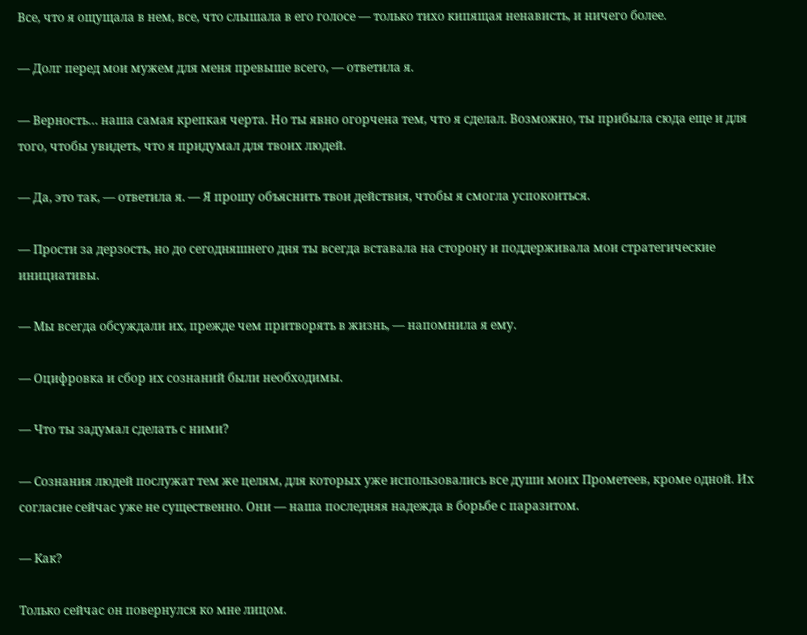Все, что я ощущала в нем, все, что слышала в его голосе — только тихо кипящая ненависть, и ничего более.

— Долг перед мои мужем для меня превыше всего, — ответила я.

— Верность… наша самая крепкая черта. Но ты явно огорчена тем, что я сделал. Возможно, ты прибыла сюда еще и для того, чтобы увидеть, что я придумал для твоих людей.

— Да, это так, — ответила я. — Я прошу объяснить твои действия, чтобы я смогла успокоиться.

— Прости за дерзость, но до сегодняшнего дня ты всегда вставала на сторону и поддерживала мои стратегические инициативы.

— Мы всегда обсуждали их, прежде чем притворять в жизнь, — напомнила я ему.

— Оцифровка и сбор их сознаний были необходимы.

— Что ты задумал сделать с ними?

— Сознания людей послужат тем же целям, для которых уже использовались все души моих Прометеев, кроме одной. Их согласие сейчас уже не существенно. Они — наша последняя надежда в борьбе с паразитом.

— Как?

Только сейчас он повернулся ко мне лицом.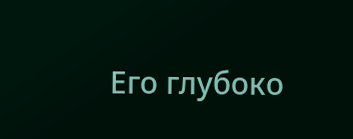Его глубоко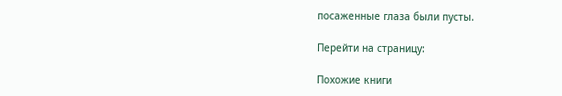посаженные глаза были пусты.

Перейти на страницу:

Похожие книги